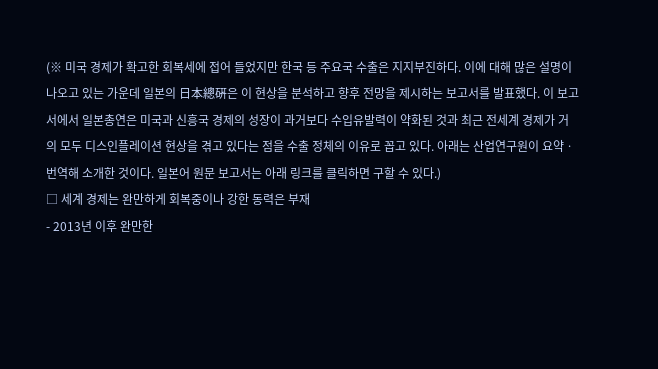(※ 미국 경제가 확고한 회복세에 접어 들었지만 한국 등 주요국 수출은 지지부진하다. 이에 대해 많은 설명이 나오고 있는 가운데 일본의 日本總硏은 이 현상을 분석하고 향후 전망을 제시하는 보고서를 발표했다. 이 보고서에서 일본총연은 미국과 신흥국 경제의 성장이 과거보다 수입유발력이 약화된 것과 최근 전세계 경제가 거의 모두 디스인플레이션 현상을 겪고 있다는 점을 수출 정체의 이유로 꼽고 있다. 아래는 산업연구원이 요약ㆍ번역해 소개한 것이다. 일본어 원문 보고서는 아래 링크를 클릭하면 구할 수 있다.)
□ 세계 경제는 완만하게 회복중이나 강한 동력은 부재
- 2013년 이후 완만한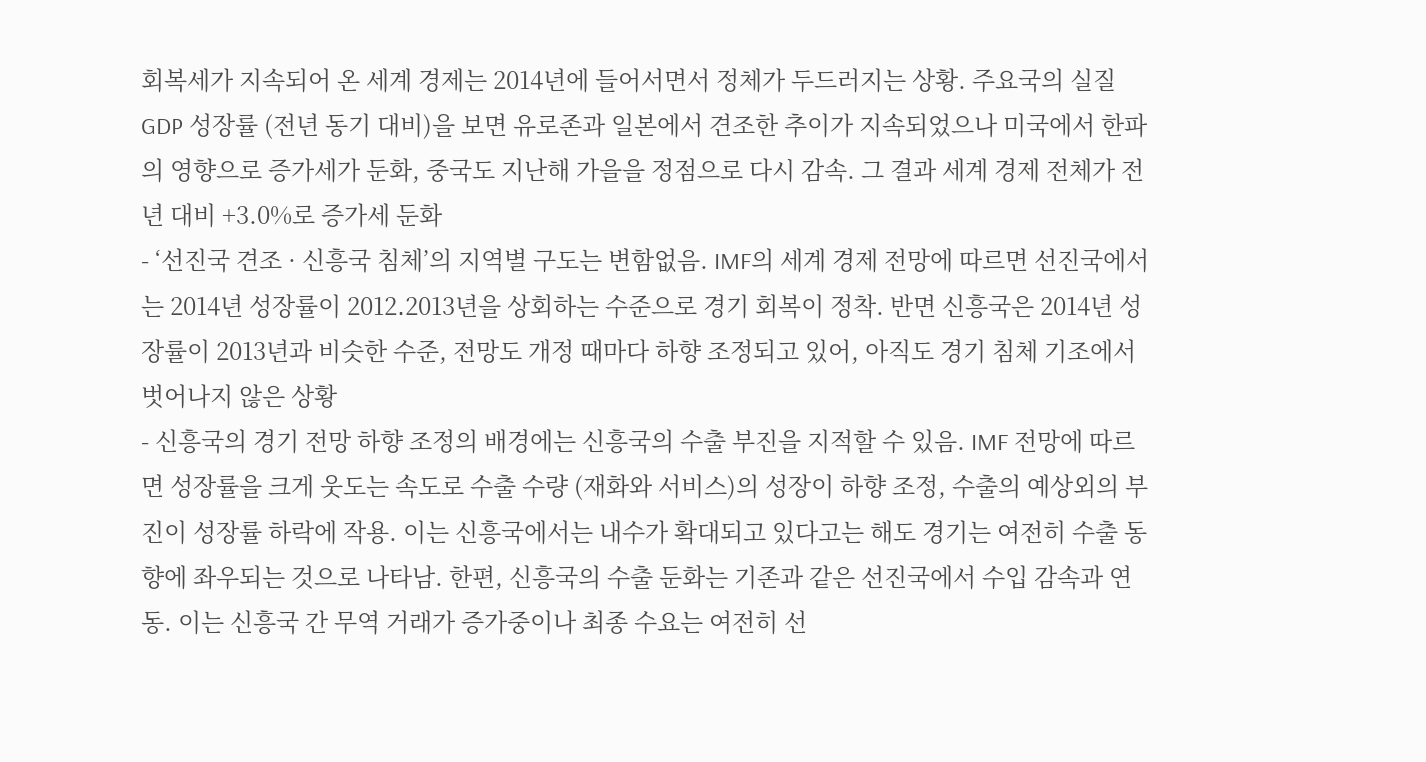회복세가 지속되어 온 세계 경제는 2014년에 들어서면서 정체가 두드러지는 상황. 주요국의 실질 GDP 성장률 (전년 동기 대비)을 보면 유로존과 일본에서 견조한 추이가 지속되었으나 미국에서 한파의 영향으로 증가세가 둔화, 중국도 지난해 가을을 정점으로 다시 감속. 그 결과 세계 경제 전체가 전년 대비 +3.0%로 증가세 둔화
- ‘선진국 견조 · 신흥국 침체’의 지역별 구도는 변함없음. IMF의 세계 경제 전망에 따르면 선진국에서는 2014년 성장률이 2012․2013년을 상회하는 수준으로 경기 회복이 정착. 반면 신흥국은 2014년 성장률이 2013년과 비슷한 수준, 전망도 개정 때마다 하향 조정되고 있어, 아직도 경기 침체 기조에서 벗어나지 않은 상황
- 신흥국의 경기 전망 하향 조정의 배경에는 신흥국의 수출 부진을 지적할 수 있음. IMF 전망에 따르면 성장률을 크게 웃도는 속도로 수출 수량 (재화와 서비스)의 성장이 하향 조정, 수출의 예상외의 부진이 성장률 하락에 작용. 이는 신흥국에서는 내수가 확대되고 있다고는 해도 경기는 여전히 수출 동향에 좌우되는 것으로 나타남. 한편, 신흥국의 수출 둔화는 기존과 같은 선진국에서 수입 감속과 연동. 이는 신흥국 간 무역 거래가 증가중이나 최종 수요는 여전히 선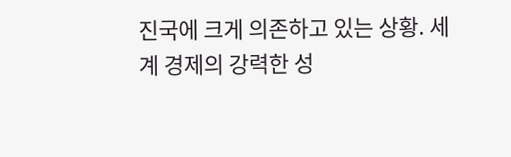진국에 크게 의존하고 있는 상황. 세계 경제의 강력한 성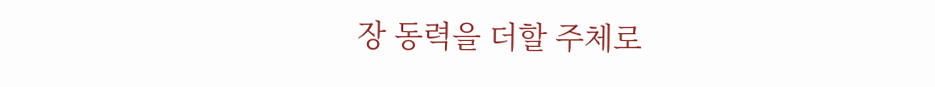장 동력을 더할 주체로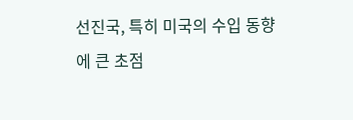선진국, 특히 미국의 수입 동향에 큰 초점